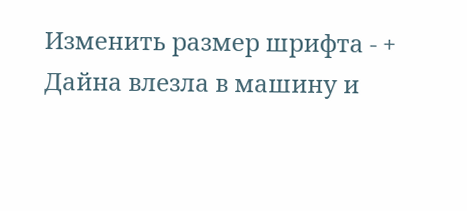Изменить размер шрифта - +
Дайна влезла в машину и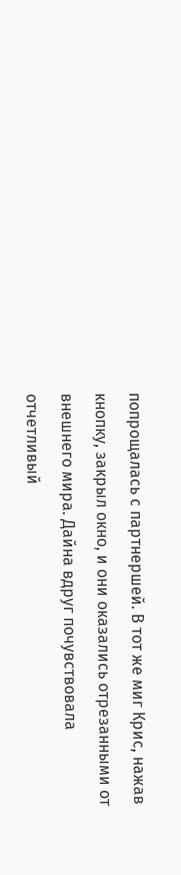попрощалась с партнершей. В тот же миг Крис, нажав кнопку, закрыл окно, и они оказались отрезанными от внешнего мира. Дайна вдруг почувствовала отчетливый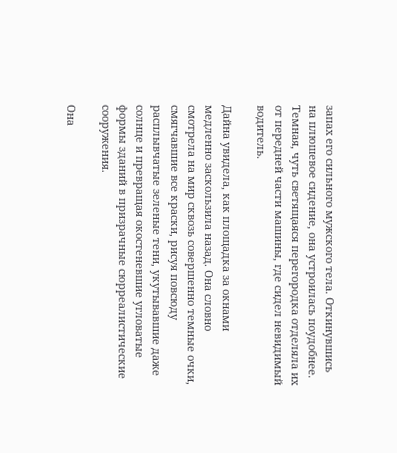запах его сильного мужского тела. Откинувшись на плюшевое сидение, она устроилась поудобнее. Темная, чуть светящаяся перегородка отделяла их от передней части машины, где сидел невидимый водитель.

Дайна увидела, как площадка за окнами медленно заскользила назад. Она словно смотрела на мир сквозь совершенно темные очки, смягчавшие все краски, рисуя повсюду расплывчатые зеленые тени, укутывавшие даже солнце и превращая окостеневшие угловатые формы зданий в призрачные сюрреалистические сооружения.

Она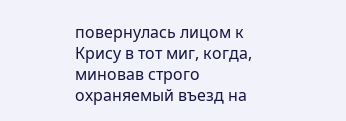повернулась лицом к Крису в тот миг, когда, миновав строго охраняемый въезд на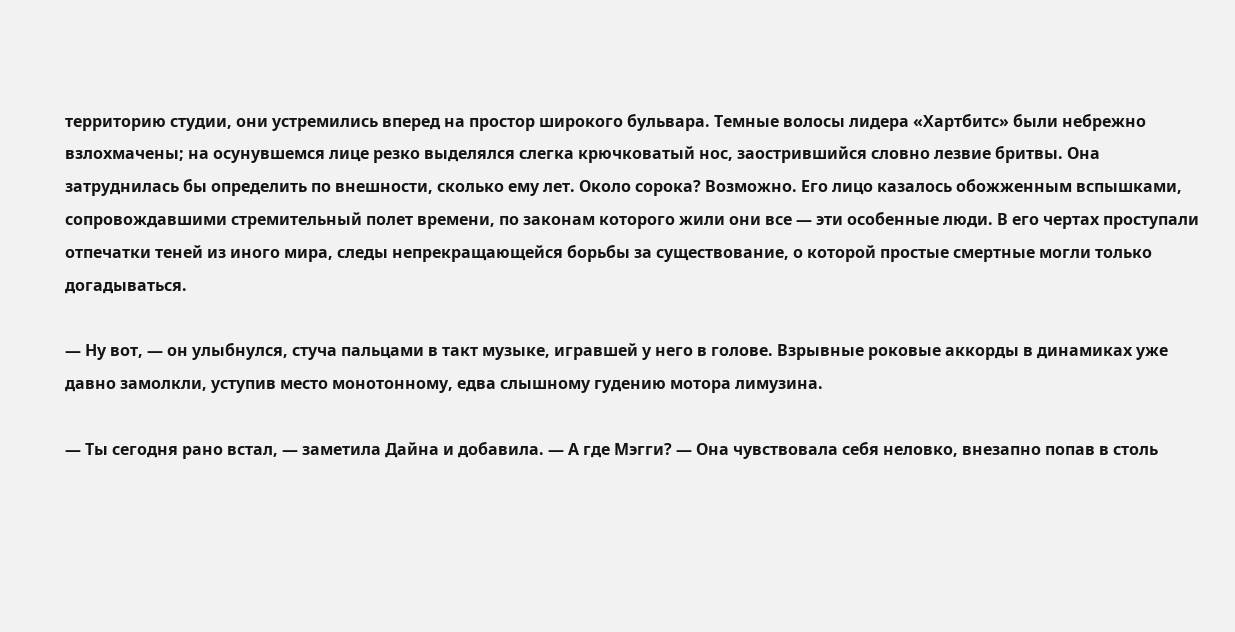территорию студии, они устремились вперед на простор широкого бульвара. Темные волосы лидера «Хартбитс» были небрежно взлохмачены; на осунувшемся лице резко выделялся слегка крючковатый нос, заострившийся словно лезвие бритвы. Она затруднилась бы определить по внешности, сколько ему лет. Около сорока? Возможно. Его лицо казалось обожженным вспышками, сопровождавшими стремительный полет времени, по законам которого жили они все — эти особенные люди. В его чертах проступали отпечатки теней из иного мира, следы непрекращающейся борьбы за существование, о которой простые смертные могли только догадываться.

— Ну вот, — он улыбнулся, стуча пальцами в такт музыке, игравшей у него в голове. Взрывные роковые аккорды в динамиках уже давно замолкли, уступив место монотонному, едва слышному гудению мотора лимузина.

— Ты сегодня рано встал, — заметила Дайна и добавила. — А где Мэгги? — Она чувствовала себя неловко, внезапно попав в столь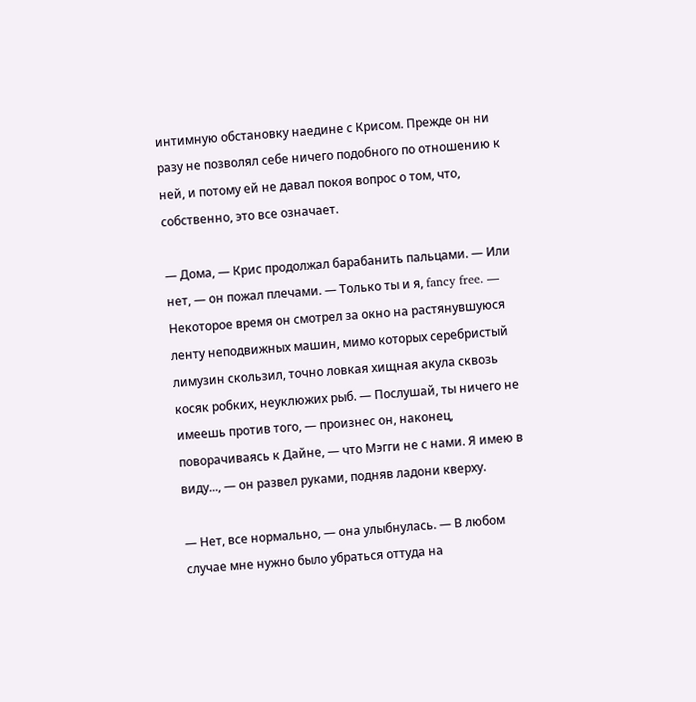интимную обстановку наедине с Крисом. Прежде он ни разу не позволял себе ничего подобного по отношению к ней, и потому ей не давал покоя вопрос о том, что, собственно, это все означает.

— Дома, — Крис продолжал барабанить пальцами. — Или нет, — он пожал плечами. — Только ты и я, fancy free. — Некоторое время он смотрел за окно на растянувшуюся ленту неподвижных машин, мимо которых серебристый лимузин скользил, точно ловкая хищная акула сквозь косяк робких, неуклюжих рыб. — Послушай, ты ничего не имеешь против того, — произнес он, наконец, поворачиваясь к Дайне, — что Мэгги не с нами. Я имею в виду..., — он развел руками, подняв ладони кверху.

— Нет, все нормально, — она улыбнулась. — В любом случае мне нужно было убраться оттуда на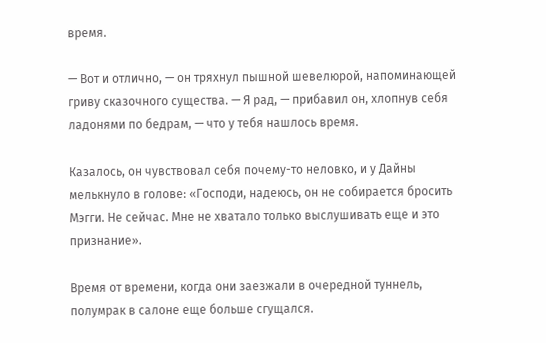время.

— Вот и отлично, — он тряхнул пышной шевелюрой, напоминающей гриву сказочного существа. — Я рад, — прибавил он, хлопнув себя ладонями по бедрам, — что у тебя нашлось время.

Казалось, он чувствовал себя почему-то неловко, и у Дайны мелькнуло в голове: «Господи, надеюсь, он не собирается бросить Мэгги. Не сейчас. Мне не хватало только выслушивать еще и это признание».

Время от времени, когда они заезжали в очередной туннель, полумрак в салоне еще больше сгущался.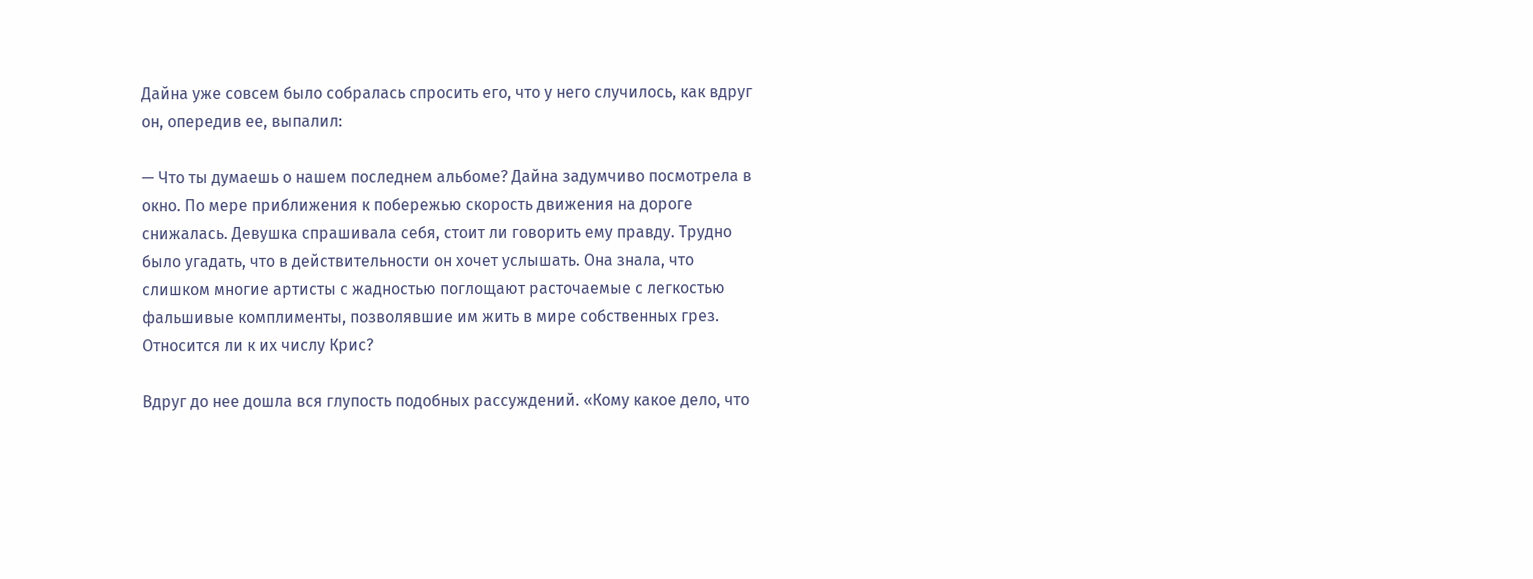Дайна уже совсем было собралась спросить его, что у него случилось, как вдруг он, опередив ее, выпалил:

— Что ты думаешь о нашем последнем альбоме? Дайна задумчиво посмотрела в окно. По мере приближения к побережью скорость движения на дороге снижалась. Девушка спрашивала себя, стоит ли говорить ему правду. Трудно было угадать, что в действительности он хочет услышать. Она знала, что слишком многие артисты с жадностью поглощают расточаемые с легкостью фальшивые комплименты, позволявшие им жить в мире собственных грез. Относится ли к их числу Крис?

Вдруг до нее дошла вся глупость подобных рассуждений. «Кому какое дело, что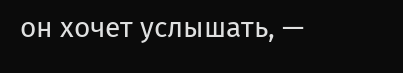он хочет услышать, —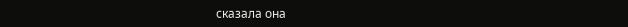сказала она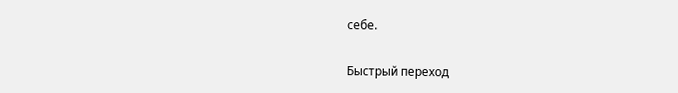себе.

Быстрый переход